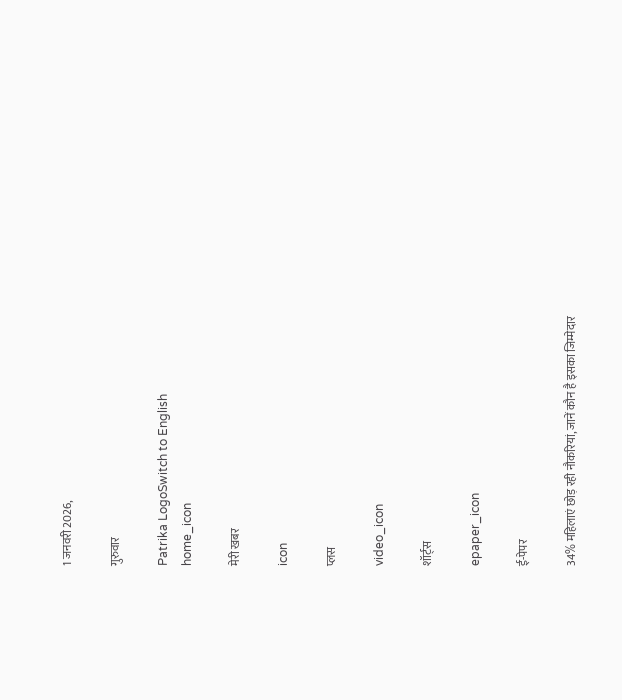1 जनवरी 2026,

गुरुवार

Patrika LogoSwitch to English
home_icon

मेरी खबर

icon

प्लस

video_icon

शॉर्ट्स

epaper_icon

ई-पेपर

34% महिलाएं छोड़ रही नौकरियां, जानें कौन है इसका जिम्मेदार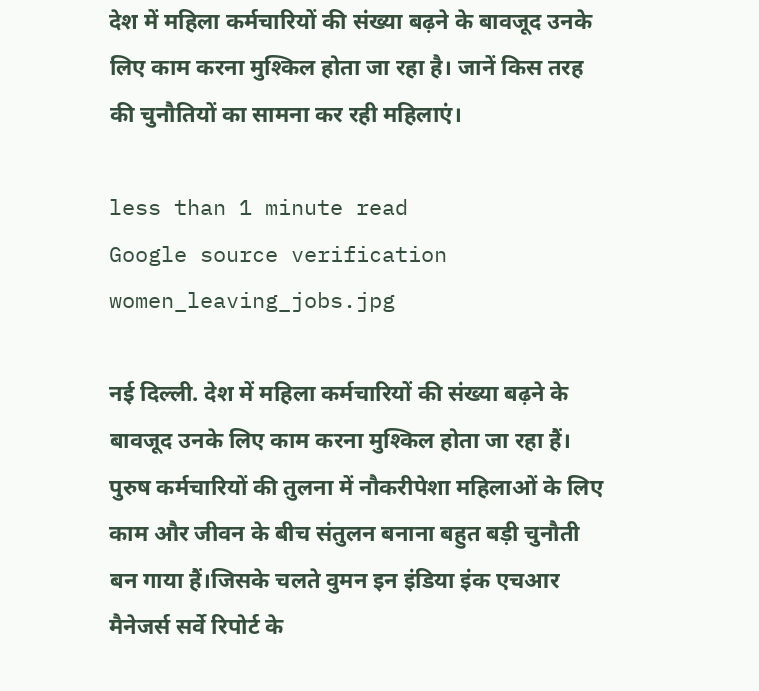देश में महिला कर्मचारियों की संख्या बढ़ने के बावजूद उनके लिए काम करना मुश्किल होता जा रहा है। जानें किस तरह की चुनौतियों का सामना कर रही महिलाएं।

less than 1 minute read
Google source verification
women_leaving_jobs.jpg

नई दिल्ली. देश में महिला कर्मचारियों की संख्या बढ़ने के बावजूद उनके लिए काम करना मुश्किल होता जा रहा हैं। पुरुष कर्मचारियों की तुलना में नौकरीपेशा महिलाओं के लिए काम और जीवन के बीच संतुलन बनाना बहुत बड़ी चुनौती बन गाया हैं।जिसके चलते वुमन इन इंडिया इंक एचआर मैनेजर्स सर्वे रिपोर्ट के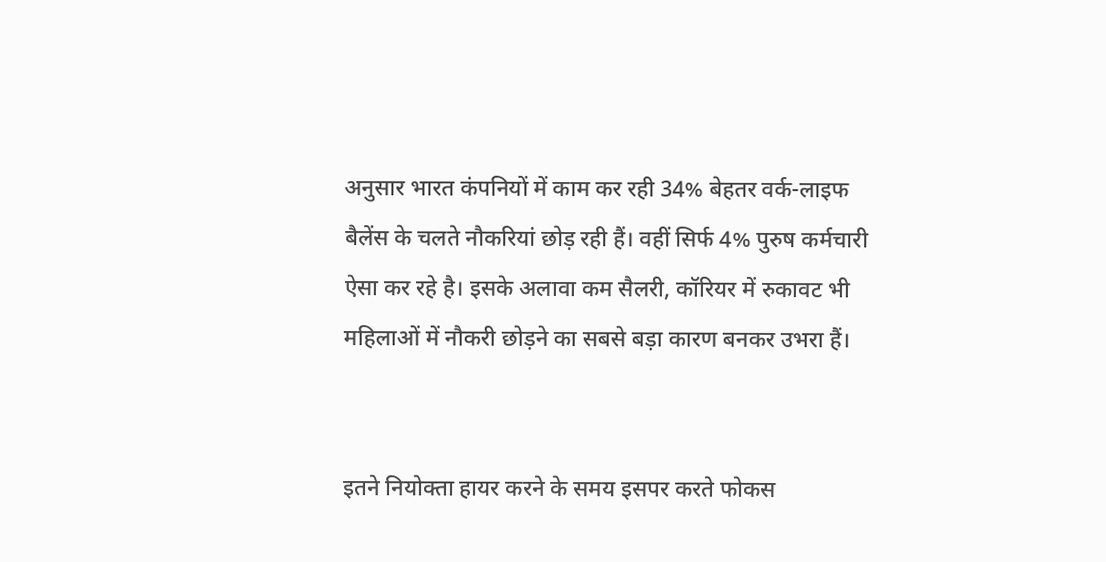अनुसार भारत कंपनियों में काम कर रही 34% बेहतर वर्क-लाइफ बैलेंस के चलते नौकरियां छोड़ रही हैं। वहीं सिर्फ 4% पुरुष कर्मचारी ऐसा कर रहे है। इसके अलावा कम सैलरी, कॉरियर में रुकावट भी महिलाओं में नौकरी छोड़ने का सबसे बड़ा कारण बनकर उभरा हैं।


इतने नियोक्ता हायर करने के समय इसपर करते फोकस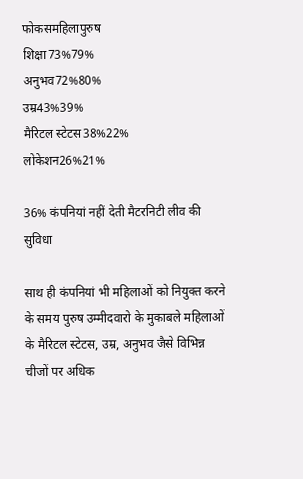फोकसमहिलापुरुष
शिक्षा73%79%
अनुभव72%80%
उम्र43%39%
मैरिटल स्टेटस38%22%
लोकेशन26%21%

36% कंपनियां नहीं देती मैटरनिटी लीव की सुविधा

साथ ही कंपनियां भी महिलाओं को नियुक्त करने के समय पुरुष उम्मीदवारो के मुकाबले महिलाओं के मैरिटल स्टेटस, उम्र, अनुभव जैसे विभिन्न चीजों पर अधिक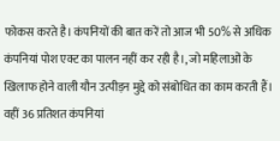फोकस करते है। कंपनियों की बात करें तो आज भी 50% से अधिक कंपनियां पोश एक्ट का पालन नहीं कर रही है।, जो महिलाओं के खिलाफ होने वाली यौन उत्पीड़न मुद्दे को संबोधित का काम करती हैं। वहीं 36 प्रतिशत कंपनियां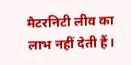मैटरनिटी लीव का लाभ नहीं देती हैं।